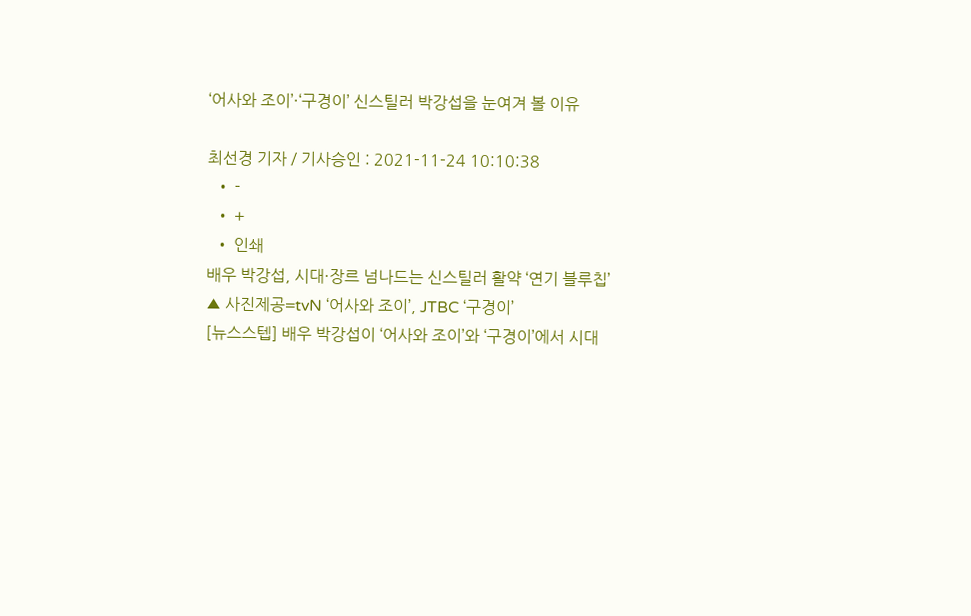‘어사와 조이’·‘구경이’ 신스틸러 박강섭을 눈여겨 볼 이유

최선경 기자 / 기사승인 : 2021-11-24 10:10:38
  • -
  • +
  • 인쇄
배우 박강섭, 시대·장르 넘나드는 신스틸러 활약 ‘연기 블루칩’
▲ 사진제공=tvN ‘어사와 조이’, JTBC ‘구경이’
[뉴스스텝] 배우 박강섭이 ‘어사와 조이’와 ‘구경이’에서 시대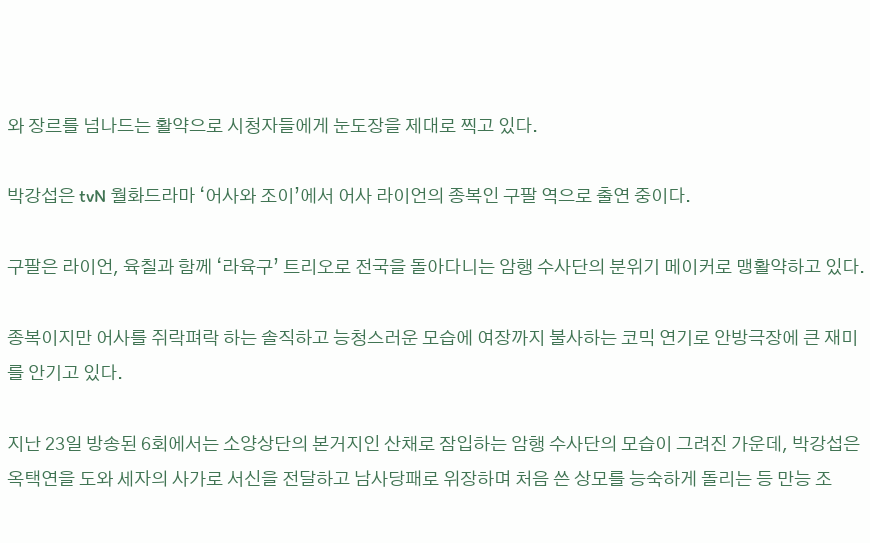와 장르를 넘나드는 활약으로 시청자들에게 눈도장을 제대로 찍고 있다.

박강섭은 tvN 월화드라마 ‘어사와 조이’에서 어사 라이언의 종복인 구팔 역으로 출연 중이다.

구팔은 라이언, 육칠과 함께 ‘라육구’ 트리오로 전국을 돌아다니는 암행 수사단의 분위기 메이커로 맹활약하고 있다.

종복이지만 어사를 쥐락펴락 하는 솔직하고 능청스러운 모습에 여장까지 불사하는 코믹 연기로 안방극장에 큰 재미를 안기고 있다.

지난 23일 방송된 6회에서는 소양상단의 본거지인 산채로 잠입하는 암행 수사단의 모습이 그려진 가운데, 박강섭은 옥택연을 도와 세자의 사가로 서신을 전달하고 남사당패로 위장하며 처음 쓴 상모를 능숙하게 돌리는 등 만능 조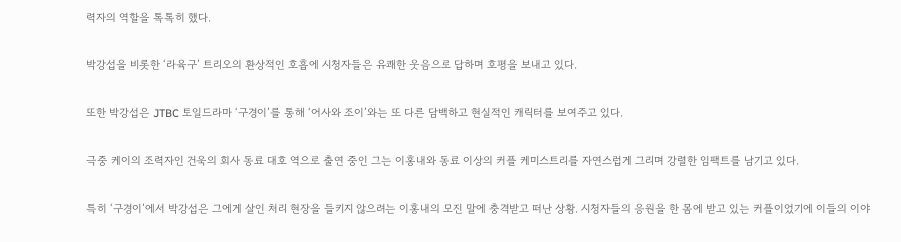력자의 역할을 톡톡히 했다.

박강섭을 비롯한 ‘라육구’ 트리오의 환상적인 호흡에 시청자들은 유쾌한 웃음으로 답하며 호평을 보내고 있다.

또한 박강섭은 JTBC 토일드라마 ‘구경이’를 통해 ‘어사와 조이’와는 또 다른 담백하고 현실적인 캐릭터를 보여주고 있다.

극중 케이의 조력자인 건욱의 회사 동료 대호 역으로 출연 중인 그는 이홍내와 동료 이상의 커플 케미스트리를 자연스럽게 그리며 강렬한 임팩트를 남기고 있다.

특히 ‘구경이’에서 박강섭은 그에게 살인 처리 현장을 들키지 않으려는 이홍내의 모진 말에 충격받고 떠난 상황. 시청자들의 응원을 한 몸에 받고 있는 커플이었기에 이들의 이야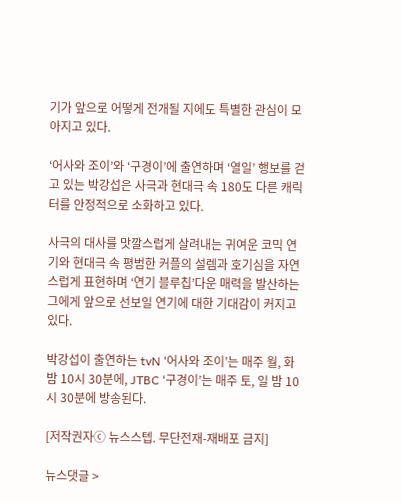기가 앞으로 어떻게 전개될 지에도 특별한 관심이 모아지고 있다.

‘어사와 조이’와 ‘구경이’에 출연하며 ‘열일’ 행보를 걷고 있는 박강섭은 사극과 현대극 속 180도 다른 캐릭터를 안정적으로 소화하고 있다.

사극의 대사를 맛깔스럽게 살려내는 귀여운 코믹 연기와 현대극 속 평범한 커플의 설렘과 호기심을 자연스럽게 표현하며 ‘연기 블루칩’다운 매력을 발산하는 그에게 앞으로 선보일 연기에 대한 기대감이 커지고 있다.

박강섭이 출연하는 tvN ‘어사와 조이’는 매주 월, 화 밤 10시 30분에, JTBC ‘구경이’는 매주 토, 일 밤 10시 30분에 방송된다.

[저작권자ⓒ 뉴스스텝. 무단전재-재배포 금지]

뉴스댓글 >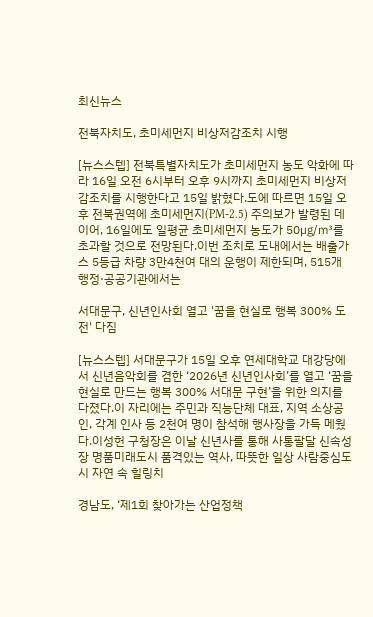최신뉴스

전북자치도, 초미세먼지 비상저감조치 시행

[뉴스스텝] 전북특별자치도가 초미세먼지 농도 악화에 따라 16일 오전 6시부터 오후 9시까지 초미세먼지 비상저감조치를 시행한다고 15일 밝혔다.도에 따르면 15일 오후 전북권역에 초미세먼지(PM-2.5) 주의보가 발령된 데 이어, 16일에도 일평균 초미세먼지 농도가 50㎍/㎥를 초과할 것으로 전망된다.이번 조치로 도내에서는 배출가스 5등급 차량 3만4천여 대의 운행이 제한되며, 515개 행정·공공기관에서는

서대문구, 신년인사회 열고 '꿈을 현실로 행복 300% 도전' 다짐

[뉴스스텝] 서대문구가 15일 오후 연세대학교 대강당에서 신년음악회를 겸한 ‘2026년 신년인사회’를 열고 ‘꿈을 현실로 만드는 행복 300% 서대문 구현’을 위한 의지를 다졌다.이 자리에는 주민과 직능단체 대표, 지역 소상공인, 각계 인사 등 2천여 명이 참석해 행사장을 가득 메웠다.이성헌 구청장은 이날 신년사를 통해 사통팔달 신속성장 명품미래도시 품격있는 역사, 따뜻한 일상 사람중심도시 자연 속 힐링치

경남도, ‘제1회 찾아가는 산업정책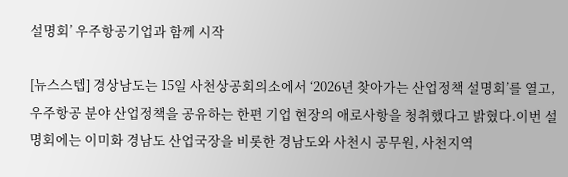설명회’ 우주항공기업과 함께 시작

[뉴스스텝] 경상남도는 15일 사천상공회의소에서 ‘2026년 찾아가는 산업정책 설명회’를 열고, 우주항공 분야 산업정책을 공유하는 한편 기업 현장의 애로사항을 청취했다고 밝혔다.이번 설명회에는 이미화 경남도 산업국장을 비롯한 경남도와 사천시 공무원, 사천지역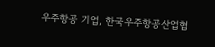우주항공 기업, 한국우주항공산업협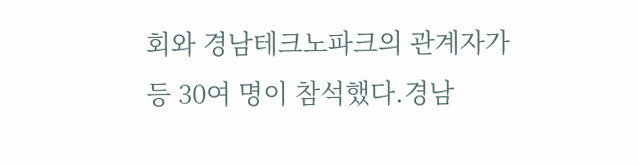회와 경남테크노파크의 관계자가 등 30여 명이 참석했다.경남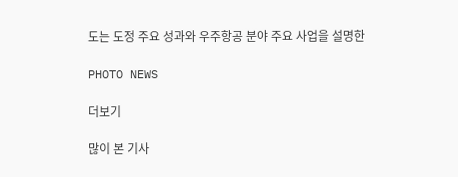도는 도정 주요 성과와 우주항공 분야 주요 사업을 설명한

PHOTO NEWS

더보기

많이 본 기사